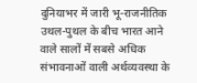दुनियाभर में जारी भू-राजनीतिक उथल-पुथल के बीच भारत आने वाले सालों में सबसे अधिक संभावनाओं वाली अर्थव्यवस्था के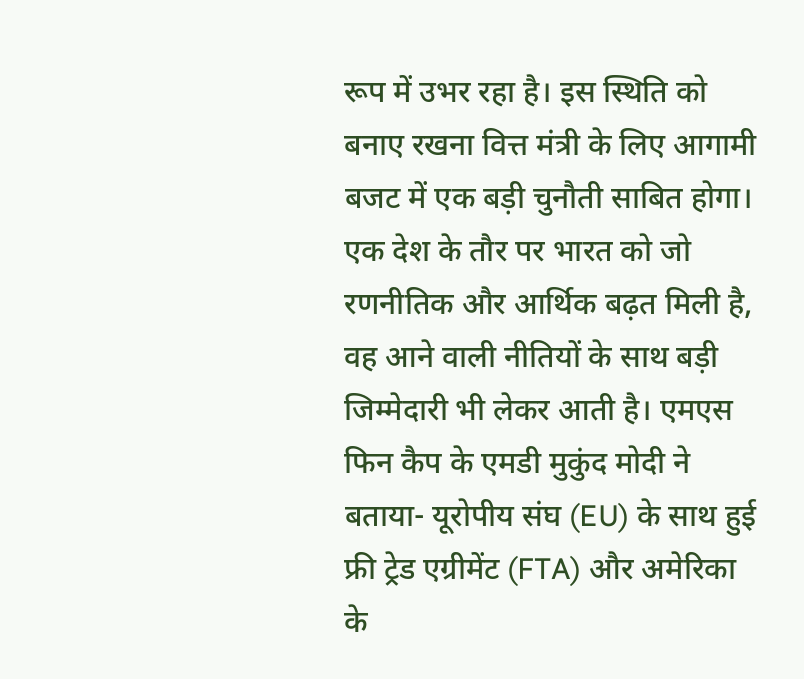रूप में उभर रहा है। इस स्थिति को बनाए रखना वित्त मंत्री के लिए आगामी बजट में एक बड़ी चुनौती साबित होगा। एक देश के तौर पर भारत को जो रणनीतिक और आर्थिक बढ़त मिली है, वह आने वाली नीतियों के साथ बड़ी जिम्मेदारी भी लेकर आती है। एमएस फिन कैप के एमडी मुकुंद मोदी ने बताया- यूरोपीय संघ (EU) के साथ हुई फ्री ट्रेड एग्रीमेंट (FTA) और अमेरिका के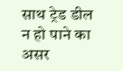साथ ट्रेड डील न हो पाने का असर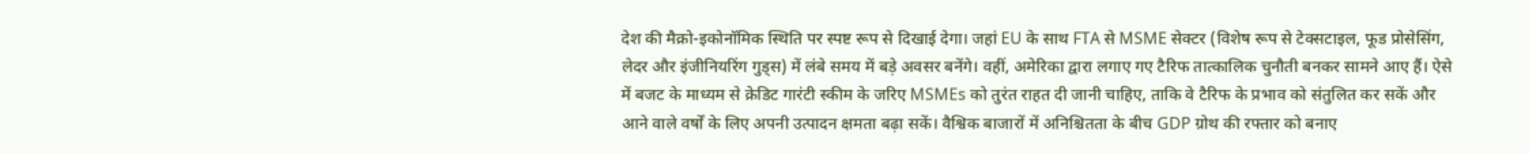देश की मैक्रो-इकोनॉमिक स्थिति पर स्पष्ट रूप से दिखाई देगा। जहां EU के साथ FTA से MSME सेक्टर (विशेष रूप से टेक्सटाइल, फूड प्रोसेसिंग, लेदर और इंजीनियरिंग गुड्स) में लंबे समय में बड़े अवसर बनेंगे। वहीं, अमेरिका द्वारा लगाए गए टैरिफ तात्कालिक चुनौती बनकर सामने आए हैं। ऐसे में बजट के माध्यम से क्रेडिट गारंटी स्कीम के जरिए MSMEs को तुरंत राहत दी जानी चाहिए, ताकि वे टैरिफ के प्रभाव को संतुलित कर सकें और आने वाले वर्षों के लिए अपनी उत्पादन क्षमता बढ़ा सकें। वैश्विक बाजारों में अनिश्चितता के बीच GDP ग्रोथ की रफ्तार को बनाए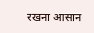रखना आसान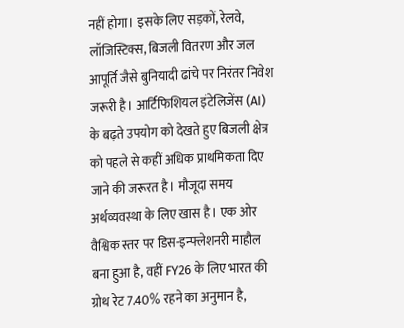नहीं होगा। इसके लिए सड़कों, रेलवे, लॉजिस्टिक्स, बिजली वितरण और जल आपूर्ति जैसे बुनियादी ढांचे पर निरंतर निवेश जरूरी है। आर्टिफिशियल इंटेलिजेंस (AI) के बढ़ते उपयोग को देखते हुए बिजली क्षेत्र को पहले से कहीं अधिक प्राथमिकता दिए जाने की जरूरत है। मौजूदा समय अर्थव्यवस्था के लिए खास है। एक ओर वैश्विक स्तर पर डिस-इन्फ्लेशनरी माहौल बना हुआ है, वहीं FY26 के लिए भारत की ग्रोथ रेट 7.40% रहने का अनुमान है,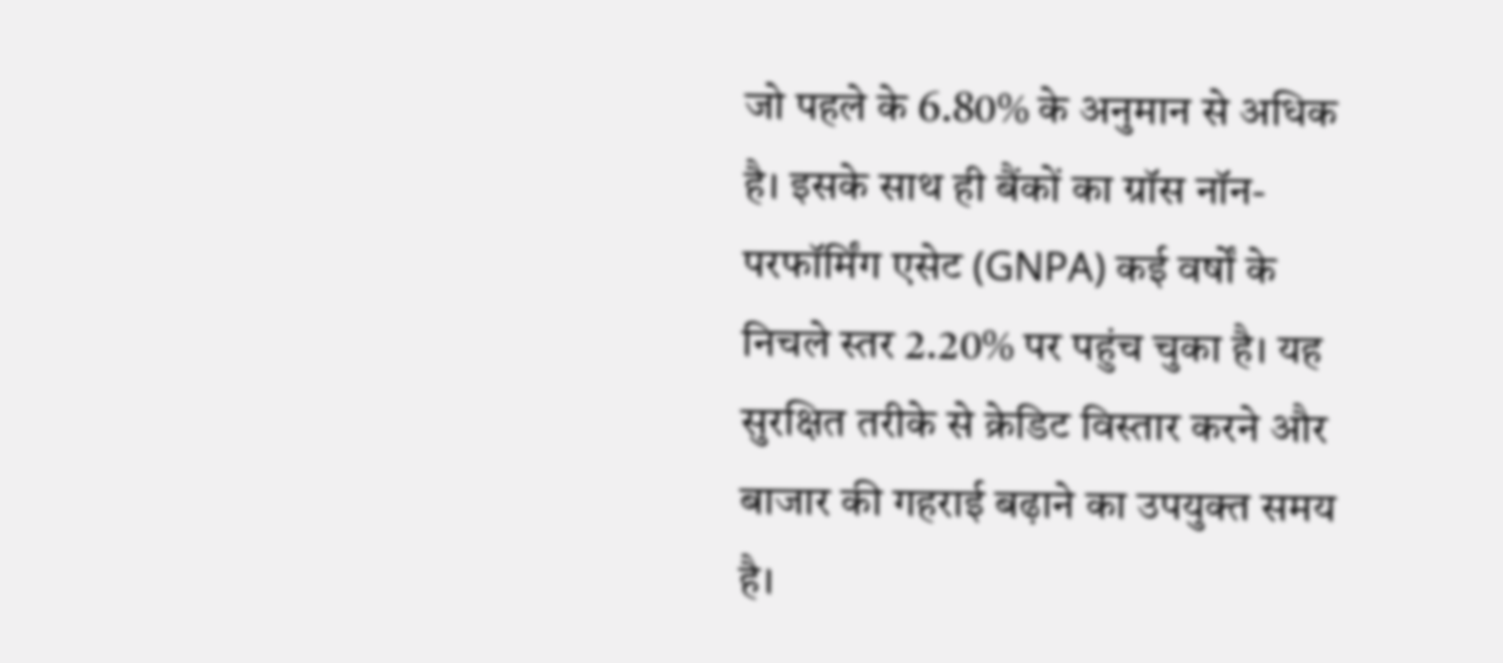जो पहले के 6.80% के अनुमान से अधिक है। इसके साथ ही बैंकों का ग्रॉस नॉन-परफॉर्मिंग एसेट (GNPA) कई वर्षों के निचले स्तर 2.20% पर पहुंच चुका है। यह सुरक्षित तरीके से क्रेडिट विस्तार करने और बाजार की गहराई बढ़ाने का उपयुक्त समय है।